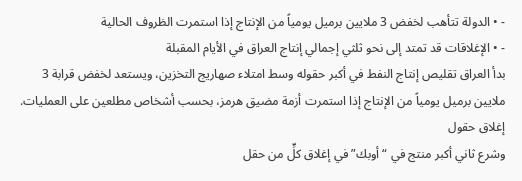- • الدولة تتأهب لخفض 3 ملايين برميل يومياً من الإنتاج إذا استمرت الظروف الحالية
- • الإغلاقات قد تمتد إلى نحو ثلثي إجمالي إنتاج العراق في الأيام المقبلة
بدأ العراق تقليص إنتاج النفط في أكبر حقوله وسط امتلاء صهاريج التخزين، ويستعد لخفض قرابة 3 ملايين برميل يومياً من الإنتاج إذا استمرت أزمة مضيق هرمز، بحسب أشخاص مطلعين على العمليات.
إغلاق حقول
وشرع ثاني أكبر منتج في “أوبك” في إغلاق كلٍّ من حقل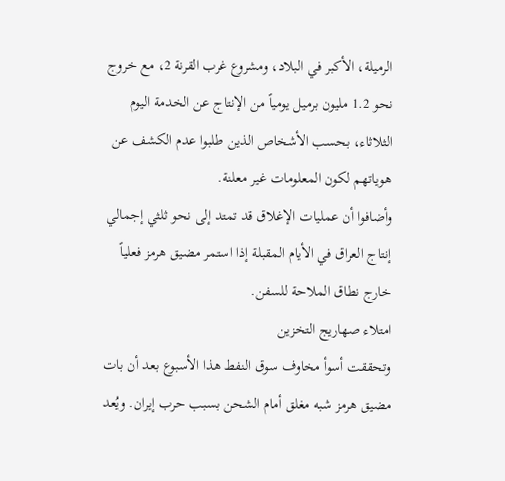الرميلة، الأكبر في البلاد، ومشروع غرب القرنة 2، مع خروج نحو 1.2 مليون برميل يومياً من الإنتاج عن الخدمة اليوم الثلاثاء، بحسب الأشخاص الذين طلبوا عدم الكشف عن هوياتهم لكون المعلومات غير معلنة.
وأضافوا أن عمليات الإغلاق قد تمتد إلى نحو ثلثي إجمالي إنتاج العراق في الأيام المقبلة إذا استمر مضيق هرمز فعلياً خارج نطاق الملاحة للسفن.
امتلاء صهاريج التخزين
وتحققت أسوأ مخاوف سوق النفط هذا الأسبوع بعد أن بات مضيق هرمز شبه مغلق أمام الشحن بسبب حرب إيران. ويُعد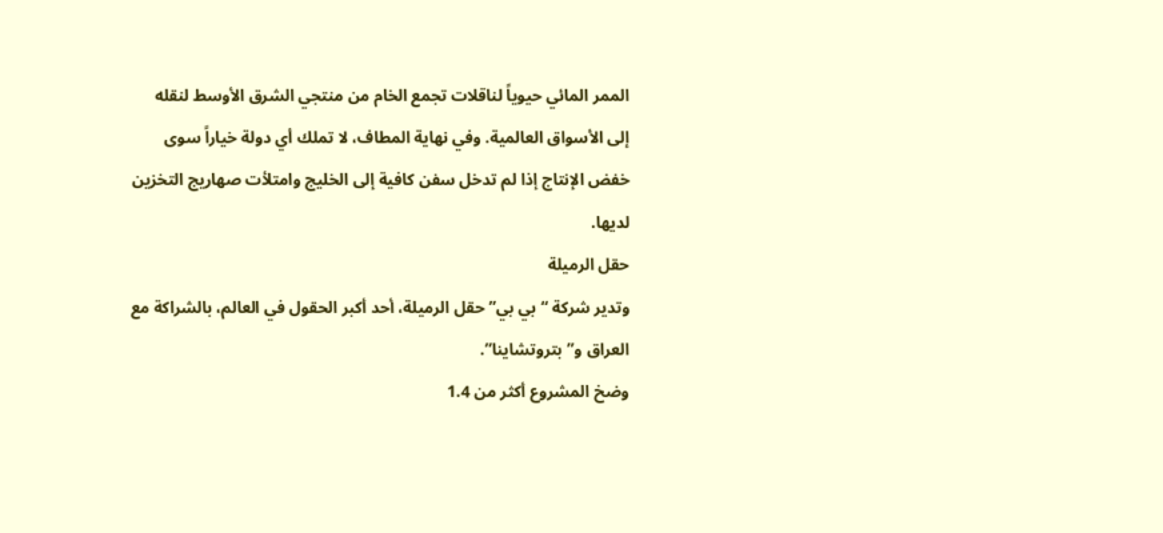الممر المائي حيوياً لناقلات تجمع الخام من منتجي الشرق الأوسط لنقله إلى الأسواق العالمية. وفي نهاية المطاف، لا تملك أي دولة خياراً سوى خفض الإنتاج إذا لم تدخل سفن كافية إلى الخليج وامتلأت صهاريج التخزين لديها.
حقل الرميلة
وتدير شركة “بي بي” حقل الرميلة، أحد أكبر الحقول في العالم، بالشراكة مع العراق و”بتروتشاينا”.
وضخ المشروع أكثر من 1.4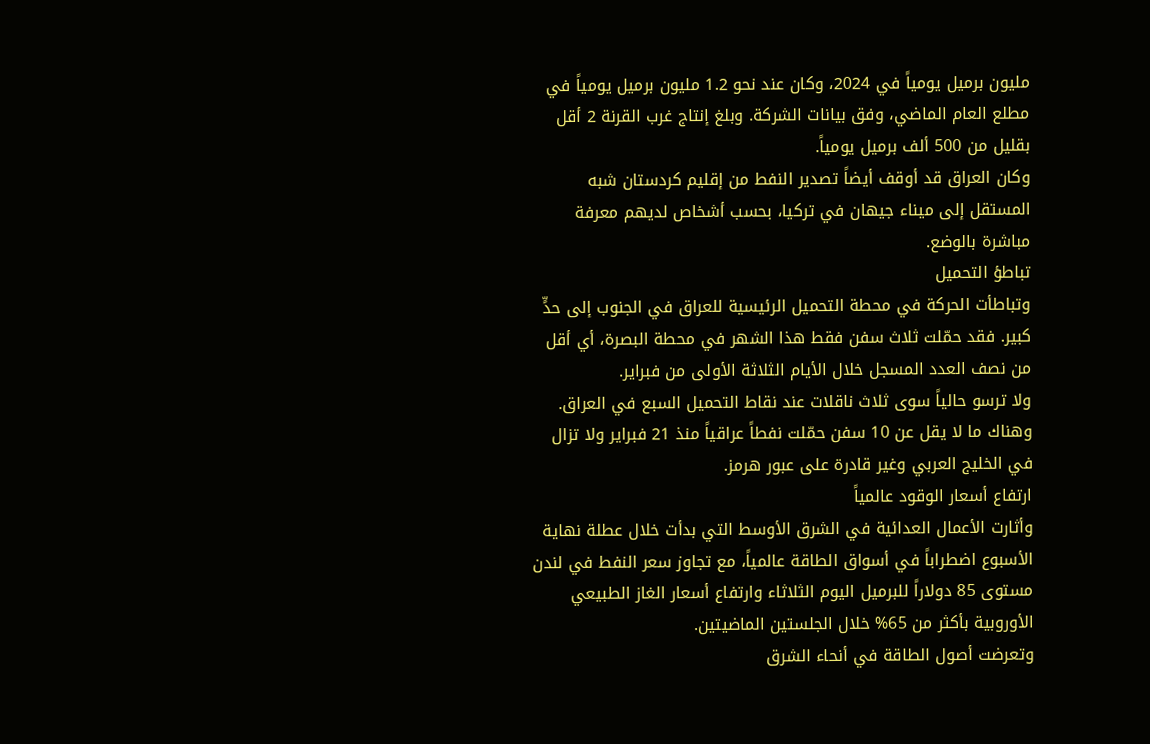مليون برميل يومياً في 2024، وكان عند نحو 1.2 مليون برميل يومياً في مطلع العام الماضي، وفق بيانات الشركة. وبلغ إنتاج غرب القرنة 2 أقل بقليل من 500 ألف برميل يومياً.
وكان العراق قد أوقف أيضاً تصدير النفط من إقليم كردستان شبه المستقل إلى ميناء جيهان في تركيا، بحسب أشخاص لديهم معرفة مباشرة بالوضع.
تباطؤ التحميل
وتباطأت الحركة في محطة التحميل الرئيسية للعراق في الجنوب إلى حدٍّ كبير. فقد حمّلت ثلاث سفن فقط هذا الشهر في محطة البصرة، أي أقل من نصف العدد المسجل خلال الأيام الثلاثة الأولى من فبراير.
ولا ترسو حالياً سوى ثلاث ناقلات عند نقاط التحميل السبع في العراق. وهناك ما لا يقل عن 10 سفن حمّلت نفطاً عراقياً منذ 21 فبراير ولا تزال في الخليج العربي وغير قادرة على عبور هرمز.
ارتفاع أسعار الوقود عالمياً
وأثارت الأعمال العدائية في الشرق الأوسط التي بدأت خلال عطلة نهاية الأسبوع اضطراباً في أسواق الطاقة عالمياً، مع تجاوز سعر النفط في لندن مستوى 85 دولاراً للبرميل اليوم الثلاثاء وارتفاع أسعار الغاز الطبيعي الأوروبية بأكثر من 65% خلال الجلستين الماضيتين.
وتعرضت أصول الطاقة في أنحاء الشرق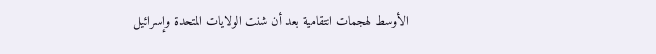الأوسط لهجمات انتقامية بعد أن شنت الولايات المتحدة وإسرائيل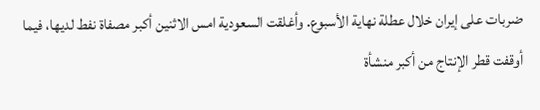ضربات على إيران خلال عطلة نهاية الأسبوع. وأغلقت السعودية امس الاثنين أكبر مصفاة نفط لديها، فيما أوقفت قطر الإنتاج من أكبر منشأة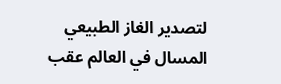لتصدير الغاز الطبيعي المسال في العالم عقب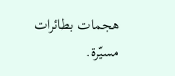هجمات بطائرات مسيّرة.